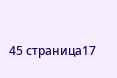45 страница17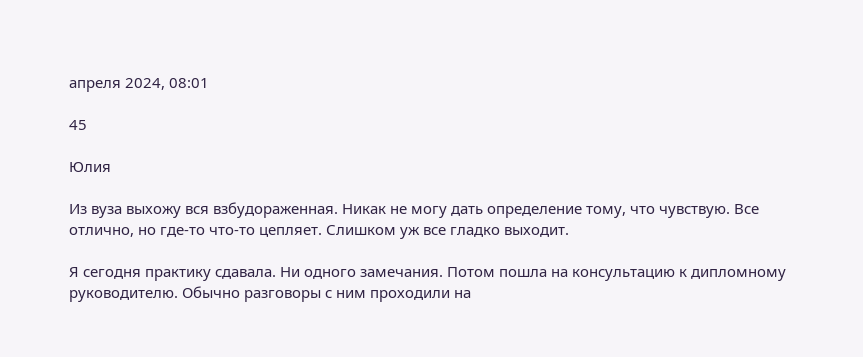апреля 2024, 08:01

45

Юлия

Из вуза выхожу вся взбудораженная. Никак не могу дать определение тому, что чувствую. Все отлично, но где-то что-то цепляет. Слишком уж все гладко выходит.

Я сегодня практику сдавала. Ни одного замечания. Потом пошла на консультацию к дипломному руководителю. Обычно разговоры с ним проходили на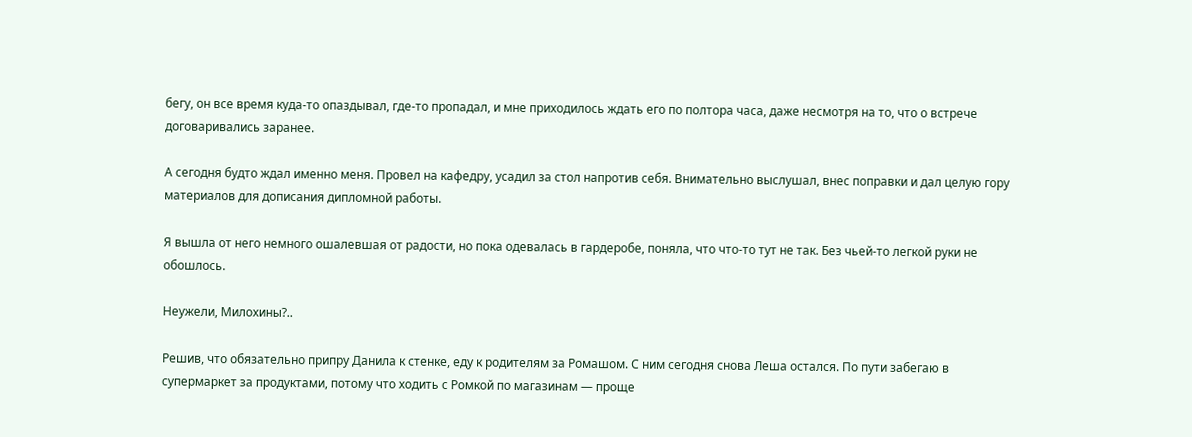бегу, он все время куда-то опаздывал, где-то пропадал, и мне приходилось ждать его по полтора часа, даже несмотря на то, что о встрече договаривались заранее.

А сегодня будто ждал именно меня. Провел на кафедру, усадил за стол напротив себя. Внимательно выслушал, внес поправки и дал целую гору материалов для дописания дипломной работы.

Я вышла от него немного ошалевшая от радости, но пока одевалась в гардеробе, поняла, что что-то тут не так. Без чьей-то легкой руки не обошлось.

Неужели, Милохины?..

Решив, что обязательно припру Данила к стенке, еду к родителям за Ромашом. С ним сегодня снова Леша остался. По пути забегаю в супермаркет за продуктами, потому что ходить с Ромкой по магазинам — проще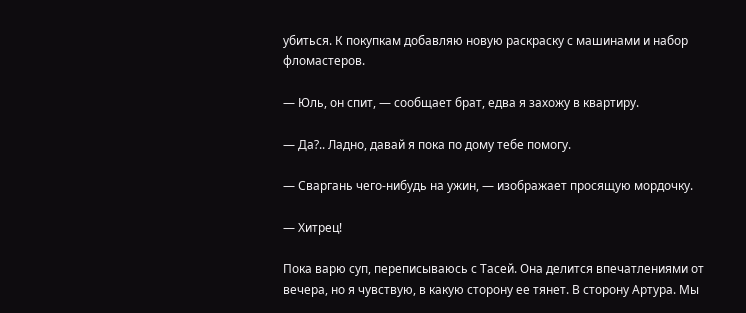убиться. К покупкам добавляю новую раскраску с машинами и набор фломастеров.

— Юль, он спит, — сообщает брат, едва я захожу в квартиру.

— Да?.. Ладно, давай я пока по дому тебе помогу.

— Сваргань чего-нибудь на ужин, — изображает просящую мордочку.

— Хитрец!

Пока варю суп, переписываюсь с Тасей. Она делится впечатлениями от вечера, но я чувствую, в какую сторону ее тянет. В сторону Артура. Мы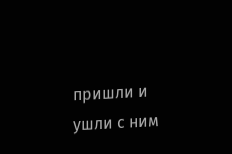пришли и ушли с ним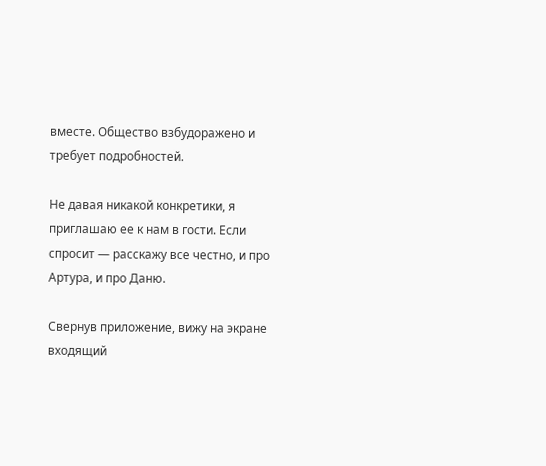вместе. Общество взбудоражено и требует подробностей.

Не давая никакой конкретики, я приглашаю ее к нам в гости. Если спросит — расскажу все честно, и про Артура, и про Даню.

Свернув приложение, вижу на экране входящий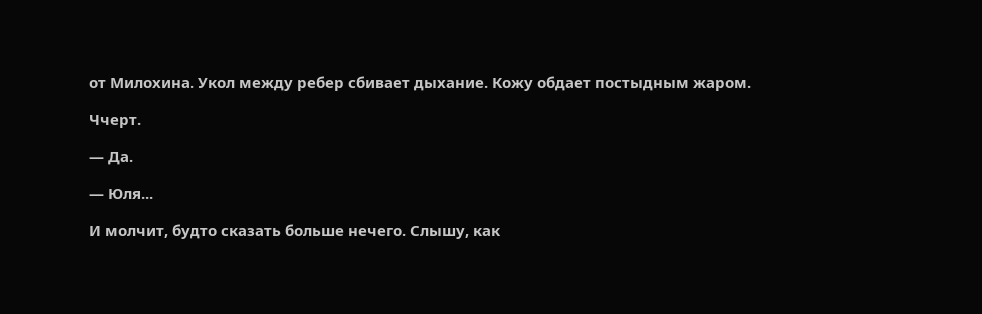от Милохина. Укол между ребер сбивает дыхание. Кожу обдает постыдным жаром.

Ччерт.

— Да.

— Юля...

И молчит, будто сказать больше нечего. Слышу, как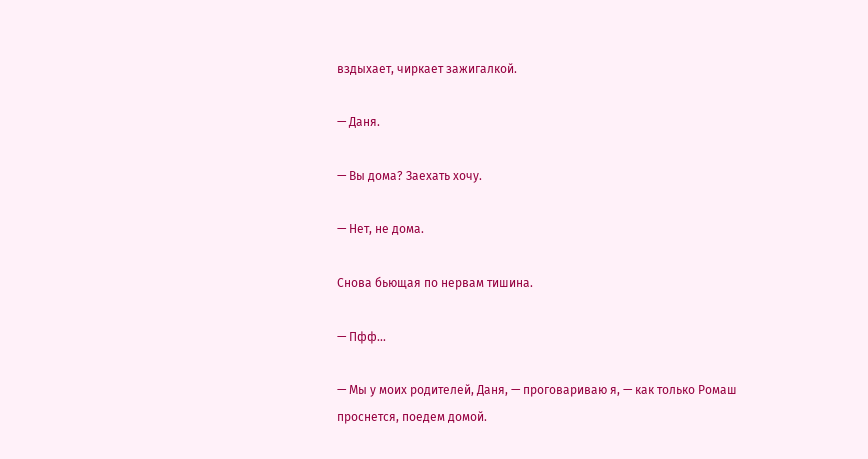вздыхает, чиркает зажигалкой.

— Даня.

— Вы дома? Заехать хочу.

— Нет, не дома.

Снова бьющая по нервам тишина.

— Пфф...

— Мы у моих родителей, Даня, — проговариваю я, — как только Ромаш проснется, поедем домой.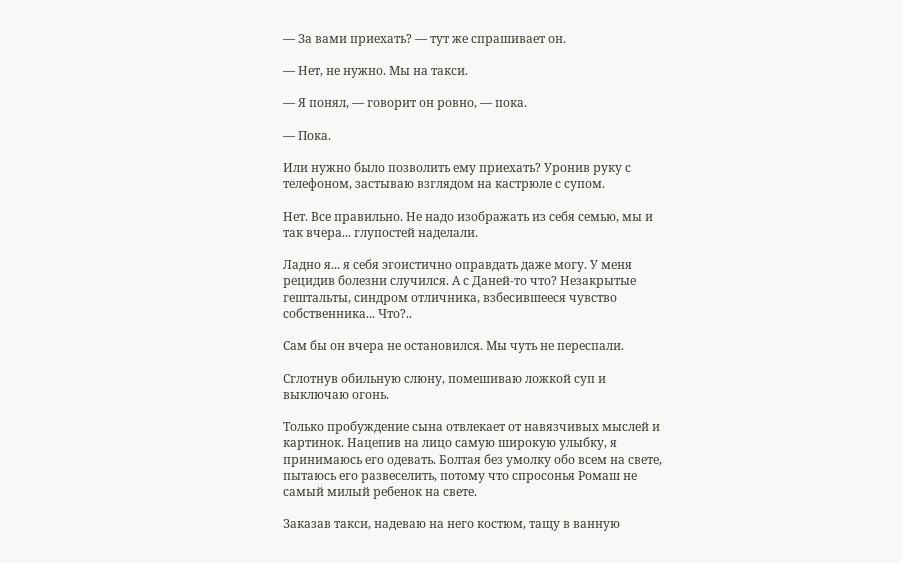— За вами приехать? — тут же спрашивает он.

— Нет, не нужно. Мы на такси.

— Я понял, — говорит он ровно, — пока.

— Пока.

Или нужно было позволить ему приехать? Уронив руку с телефоном, застываю взглядом на кастрюле с супом.

Нет. Все правильно. Не надо изображать из себя семью, мы и так вчера... глупостей наделали.

Ладно я... я себя эгоистично оправдать даже могу. У меня рецидив болезни случился. А с Даней-то что? Незакрытые гештальты, синдром отличника, взбесившееся чувство собственника... Что?..

Сам бы он вчера не остановился. Мы чуть не переспали.

Сглотнув обильную слюну, помешиваю ложкой суп и выключаю огонь.

Только пробуждение сына отвлекает от навязчивых мыслей и картинок. Нацепив на лицо самую широкую улыбку, я принимаюсь его одевать. Болтая без умолку обо всем на свете, пытаюсь его развеселить, потому что спросонья Ромаш не самый милый ребенок на свете.

Заказав такси, надеваю на него костюм, тащу в ванную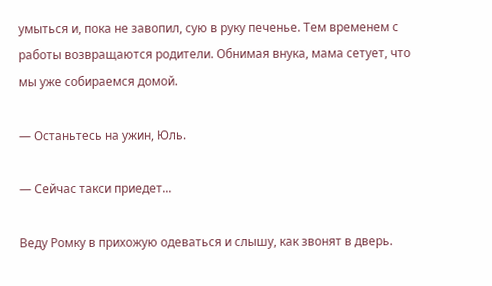умыться и, пока не завопил, сую в руку печенье. Тем временем с работы возвращаются родители. Обнимая внука, мама сетует, что мы уже собираемся домой.

— Останьтесь на ужин, Юль.

— Сейчас такси приедет...

Веду Ромку в прихожую одеваться и слышу, как звонят в дверь.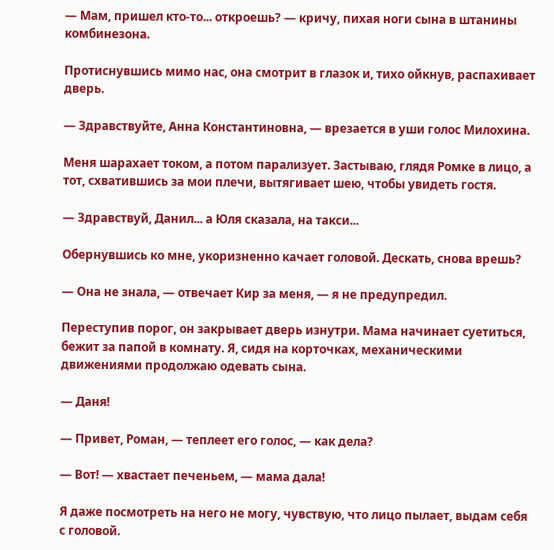— Мам, пришел кто-то... откроешь? — кричу, пихая ноги сына в штанины комбинезона.

Протиснувшись мимо нас, она смотрит в глазок и, тихо ойкнув, распахивает дверь.

— Здравствуйте, Анна Константиновна, — врезается в уши голос Милохина.

Меня шарахает током, а потом парализует. Застываю, глядя Ромке в лицо, а тот, схватившись за мои плечи, вытягивает шею, чтобы увидеть гостя.

— Здравствуй, Данил... а Юля сказала, на такси...

Обернувшись ко мне, укоризненно качает головой. Дескать, снова врешь?

— Она не знала, — отвечает Кир за меня, — я не предупредил.

Переступив порог, он закрывает дверь изнутри. Мама начинает суетиться, бежит за папой в комнату. Я, сидя на корточках, механическими движениями продолжаю одевать сына.

— Даня!

— Привет, Роман, — теплеет его голос, — как дела?

— Вот! — хвастает печеньем, — мама дала!

Я даже посмотреть на него не могу, чувствую, что лицо пылает, выдам себя с головой.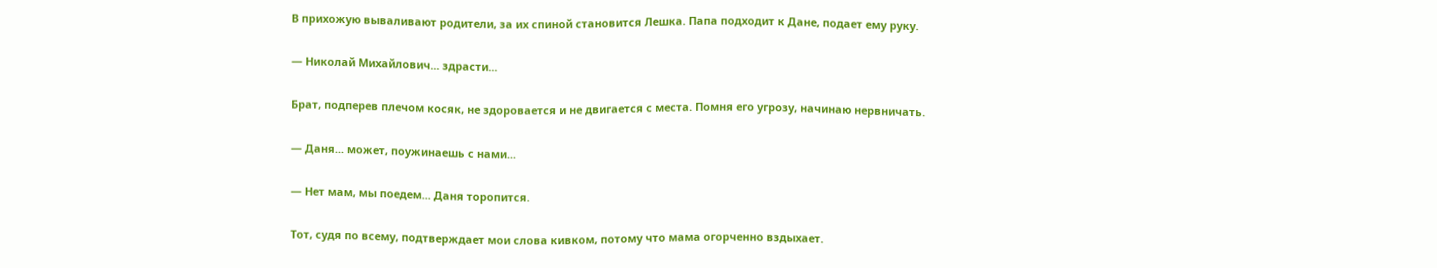В прихожую вываливают родители, за их спиной становится Лешка. Папа подходит к Дане, подает ему руку.

— Николай Михайлович... здрасти...

Брат, подперев плечом косяк, не здоровается и не двигается с места. Помня его угрозу, начинаю нервничать.

— Даня... может, поужинаешь с нами...

— Нет мам, мы поедем... Даня торопится.

Тот, судя по всему, подтверждает мои слова кивком, потому что мама огорченно вздыхает.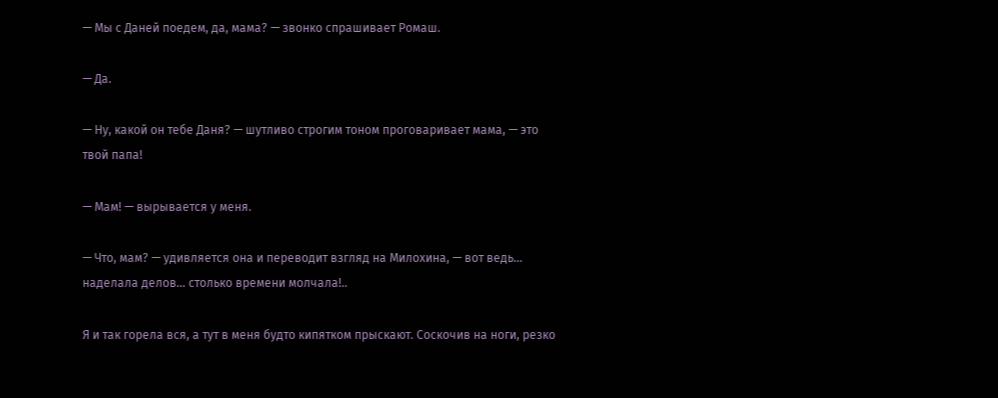— Мы с Даней поедем, да, мама? — звонко спрашивает Ромаш.

— Да.

— Ну, какой он тебе Даня? — шутливо строгим тоном проговаривает мама, — это твой папа!

— Мам! — вырывается у меня.

— Что, мам? — удивляется она и переводит взгляд на Милохина, — вот ведь... наделала делов... столько времени молчала!..

Я и так горела вся, а тут в меня будто кипятком прыскают. Соскочив на ноги, резко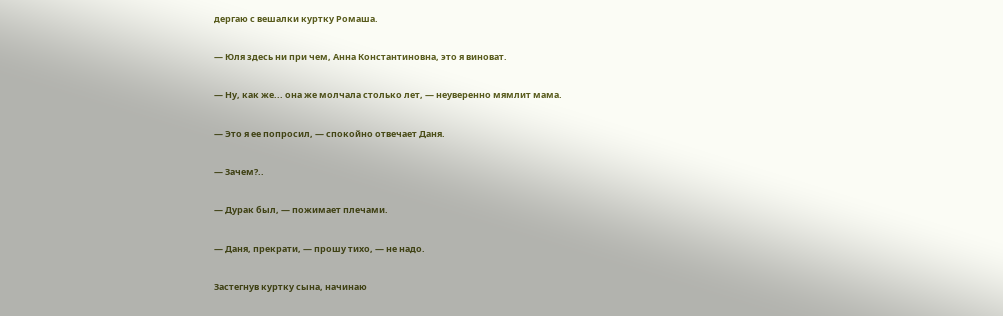дергаю с вешалки куртку Ромаша.

— Юля здесь ни при чем, Анна Константиновна, это я виноват.

— Ну, как же... она же молчала столько лет, — неуверенно мямлит мама.

— Это я ее попросил, — спокойно отвечает Даня.

— Зачем?..

— Дурак был, — пожимает плечами.

— Даня, прекрати, — прошу тихо, — не надо.

Застегнув куртку сына, начинаю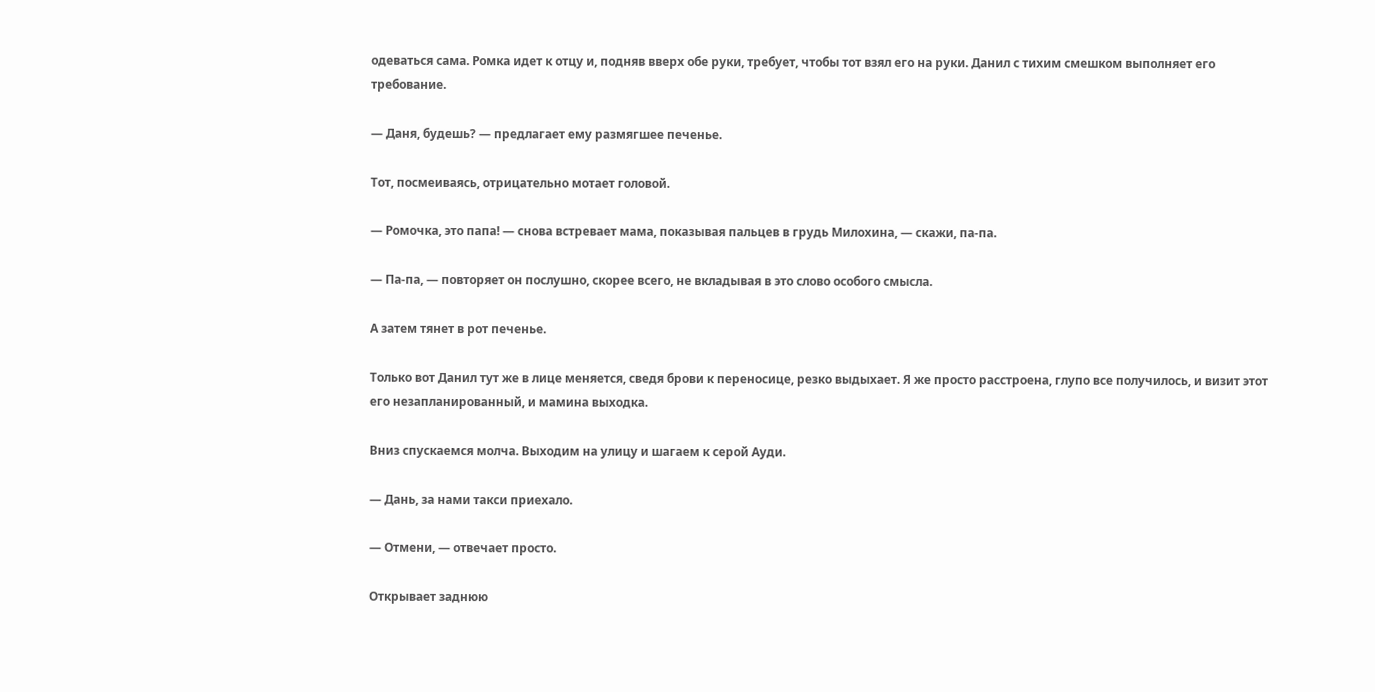одеваться сама. Ромка идет к отцу и, подняв вверх обе руки, требует, чтобы тот взял его на руки. Данил с тихим смешком выполняет его требование.

— Даня, будешь? — предлагает ему размягшее печенье.

Тот, посмеиваясь, отрицательно мотает головой.

— Ромочка, это папа! — снова встревает мама, показывая пальцев в грудь Милохина, — скажи, па-па.

— Па-па, — повторяет он послушно, скорее всего, не вкладывая в это слово особого смысла.

А затем тянет в рот печенье.

Только вот Данил тут же в лице меняется, сведя брови к переносице, резко выдыхает. Я же просто расстроена, глупо все получилось, и визит этот его незапланированный, и мамина выходка.

Вниз спускаемся молча. Выходим на улицу и шагаем к серой Ауди.

— Дань, за нами такси приехало.

— Отмени, — отвечает просто.

Открывает заднюю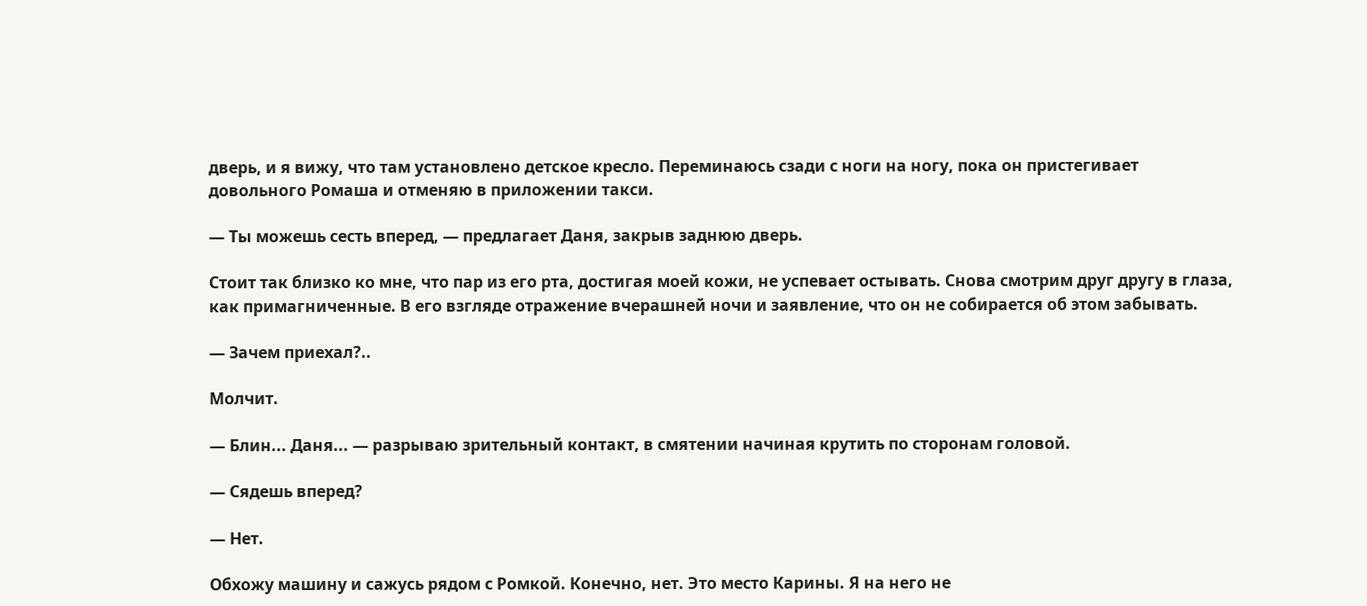дверь, и я вижу, что там установлено детское кресло. Переминаюсь сзади с ноги на ногу, пока он пристегивает довольного Ромаша и отменяю в приложении такси.

— Ты можешь сесть вперед, — предлагает Даня, закрыв заднюю дверь.

Стоит так близко ко мне, что пар из его рта, достигая моей кожи, не успевает остывать. Снова смотрим друг другу в глаза, как примагниченные. В его взгляде отражение вчерашней ночи и заявление, что он не собирается об этом забывать.

— Зачем приехал?..

Молчит.

— Блин... Даня... — разрываю зрительный контакт, в смятении начиная крутить по сторонам головой.

— Сядешь вперед?

— Нет.

Обхожу машину и сажусь рядом с Ромкой. Конечно, нет. Это место Карины. Я на него не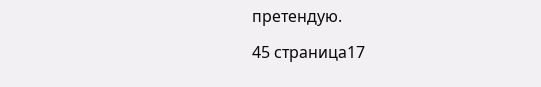претендую.

45 страница17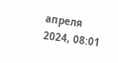апреля 2024, 08:01